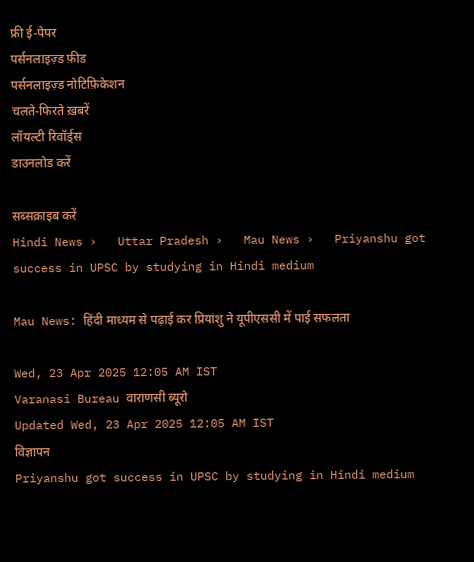फ्री ई-पेपर
पर्सनलाइज़्ड फ़ीड
पर्सनलाइज़्ड नोटिफ़िकेशन
चलते-फिरते ख़बरें
लॉयल्टी रिवॉर्ड्स
डाउनलोड करें

सब्सक्राइब करें
Hindi News ›   Uttar Pradesh ›   Mau News ›   Priyanshu got success in UPSC by studying in Hindi medium

Mau News: हिंदी माध्यम से पढ़ाई कर प्रियांशु ने यूपीएससी में पाई सफलता

Wed, 23 Apr 2025 12:05 AM IST
Varanasi Bureau वाराणसी ब्यूरो
Updated Wed, 23 Apr 2025 12:05 AM IST
विज्ञापन
Priyanshu got success in UPSC by studying in Hindi medium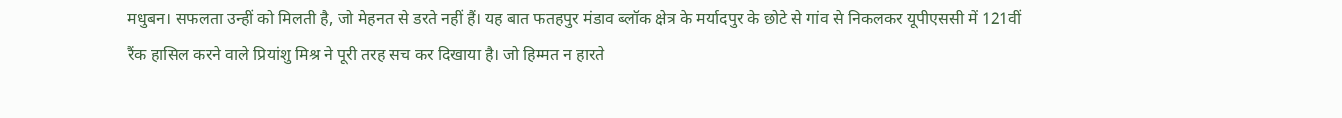मधुबन। सफलता उन्हीं को मिलती है, जो मेहनत से डरते नहीं हैं। यह बात फतहपुर मंडाव ब्लॉक क्षेत्र के मर्यादपुर के छोटे से गांव से निकलकर यूपीएससी में 121वीं रैंक हासिल करने वाले प्रियांशु मिश्र ने पूरी तरह सच कर दिखाया है। जो हिम्मत न हारते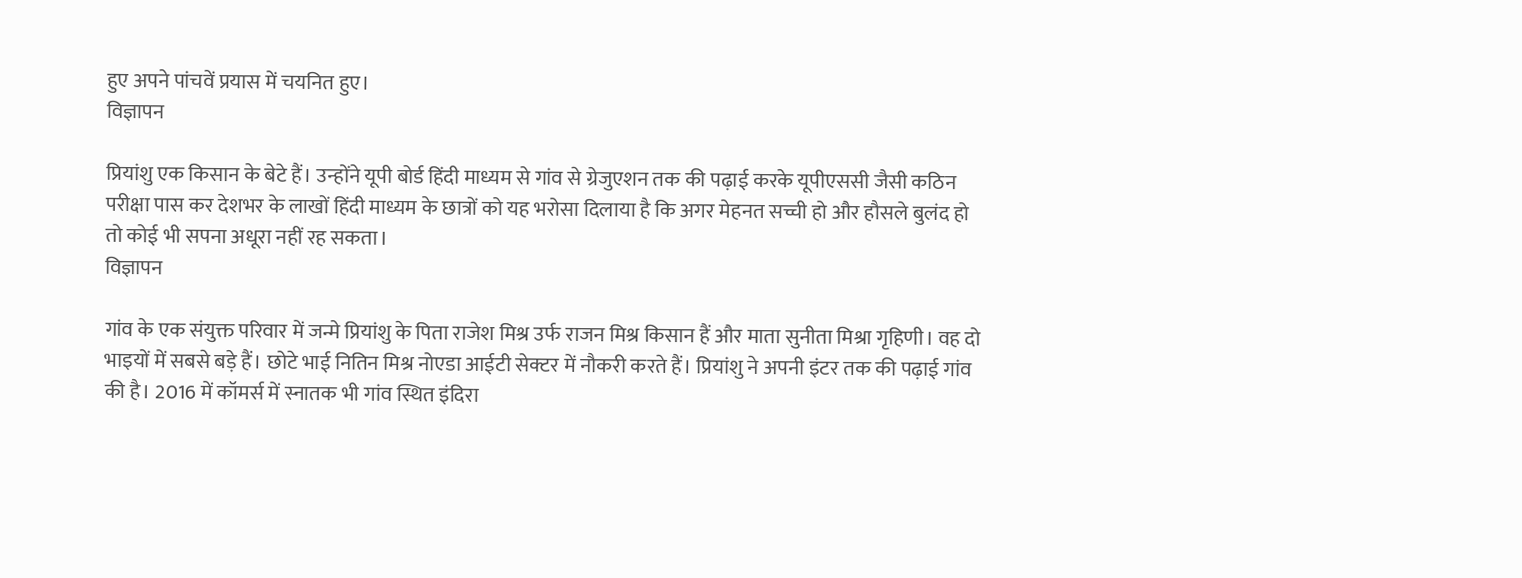हुए अपने पांचवें प्रयास में चयनित हुए।
विज्ञापन

प्रियांशु एक किसान के बेटे हैं। उन्होंने यूपी बोर्ड हिंदी माध्यम से गांव से ग्रेजुएशन तक की पढ़ाई करके यूपीएससी जैसी कठिन परीक्षा पास कर देशभर के लाखों हिंदी माध्यम के छात्रों को यह भरोसा दिलाया है कि अगर मेहनत सच्ची हो और हौसले बुलंद हो तो कोई भी सपना अधूरा नहीं रह सकता।
विज्ञापन

गांव के एक संयुक्त परिवार में जन्मे प्रियांशु के पिता राजेश मिश्र उर्फ राजन मिश्र किसान हैं और माता सुनीता मिश्रा गृहिणी। वह दो भाइयों में सबसे बड़े हैं। छोटे भाई नितिन मिश्र नोएडा आईटी सेक्टर में नौकरी करते हैं। प्रियांशु ने अपनी इंटर तक की पढ़ाई गांव की है। 2016 में कॉमर्स में स्नातक भी गांव स्थित इंदिरा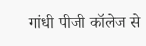गांधी पीजी कॉलेज से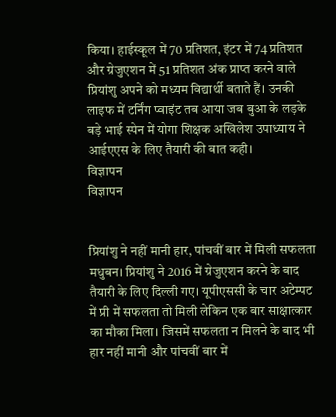किया। हाईस्कूल में 70 प्रतिशत, इंटर में 74 प्रतिशत और ग्रेजुएशन में 51 प्रतिशत अंक प्राप्त करने वाले प्रियांशु अपने को मध्यम विद्यार्थी बताते हैं। उनकी लाइफ में टर्निंग प्वाइंट तब आया जब बुआ के लड़के बड़े भाई स्पेन में योगा शिक्षक अखिलेश उपाध्याय ने आईएएस के लिए तैयारी की बात कही।
विज्ञापन
विज्ञापन


प्रियांशु ने नहीं मानी हार, पांचवीं बार में मिली सफलता
मधुबन। प्रियांशु ने 2016 में ग्रेजुएशन करने के बाद तैयारी के लिए दिल्ली गए। यूपीएससी के चार अटेम्पट में प्री में सफलता तो मिली लेकिन एक बार साक्षात्कार का मौका मिला। जिसमें सफलता न मिलने के बाद भी हार नहीं मानी और पांचवीं बार में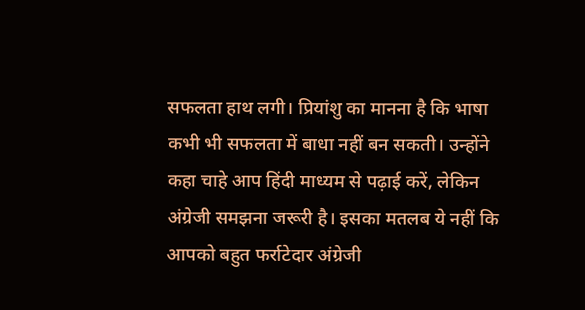सफलता हाथ लगी। प्रियांशु का मानना है कि भाषा कभी भी सफलता में बाधा नहीं बन सकती। उन्होंने कहा चाहे आप हिंदी माध्यम से पढ़ाई करें, लेकिन अंग्रेजी समझना जरूरी है। इसका मतलब ये नहीं कि आपको बहुत फर्राटेदार अंग्रेजी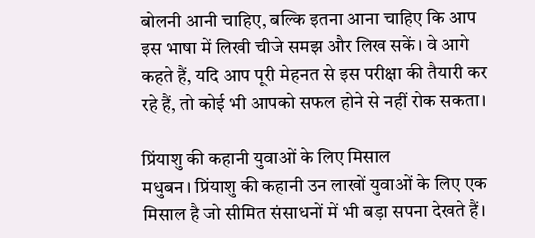बोलनी आनी चाहिए, बल्कि इतना आना चाहिए कि आप इस भाषा में लिखी चीजे समझ और लिख सकें। वे आगे कहते हैं, यदि आप पूरी मेहनत से इस परीक्षा की तैयारी कर रहे हैं, तो कोई भी आपको सफल होने से नहीं रोक सकता।

प्रिंयाशु की कहानी युवाओं के लिए मिसाल
मधुबन। प्रिंयाशु की कहानी उन लाखों युवाओं के लिए एक मिसाल है जो सीमित संसाधनों में भी बड़ा सपना देखते हैं।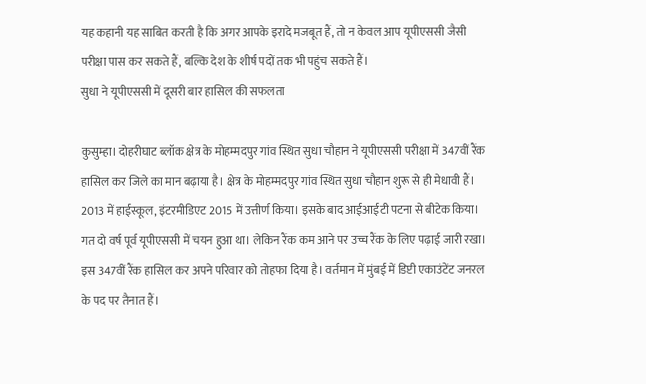यह कहानी यह साबित करती है कि अगर आपके इरादे मजबूत हैं, तो न केवल आप यूपीएससी जैसी परीक्षा पास कर सकते हैं, बल्कि देश के शीर्ष पदों तक भी पहुंच सकते हैं।
सुधा ने यूपीएससी में दूसरी बार हासिल की सफलता

कुसुम्हा। दोहरीघाट ब्लॉक क्षेत्र के मोहम्मदपुर गांव स्थित सुधा चौहान ने यूपीएससी परीक्षा में 347वीं रैंक हासिल कर जिले का मान बढ़ाया है। क्षेत्र के मोहम्मदपुर गांव स्थित सुधा चौहान शुरू से ही मेधावी हैं। 2013 में हाईस्कूल, इंटरमीडिएट 2015 में उत्तीर्ण किया। इसके बाद आईआईटी पटना से बीटेक किया। गत दो वर्ष पूर्व यूपीएससी में चयन हुआ था। लेकिन रैंक कम आने पर उच्च रैंक के लिए पढ़ाई जारी रखा। इस 347वीं रैंक हासिल कर अपने परिवार को तोहफा दिया है। वर्तमान में मुंबई में डिप्टी एकाउंटेंट जनरल के पद पर तैनात हैं।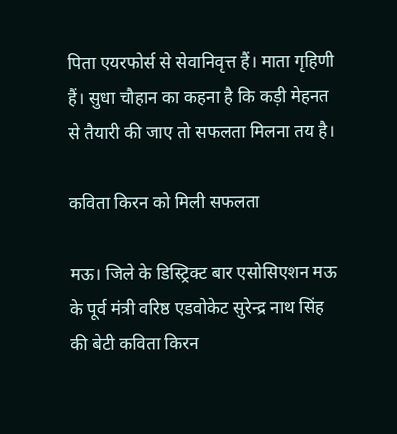पिता एयरफोर्स से सेवानिवृत्त हैं। माता गृहिणी हैं। सुधा चौहान का कहना है कि कड़ी मेहनत से तैयारी की जाए तो सफलता मिलना तय है।

कविता किरन को मिली सफलता

मऊ। जिले के डिस्ट्रिक्ट बार एसोसिएशन मऊ के पूर्व मंत्री वरिष्ठ एडवोकेट सुरेन्द्र नाथ सिंह की बेटी कविता किरन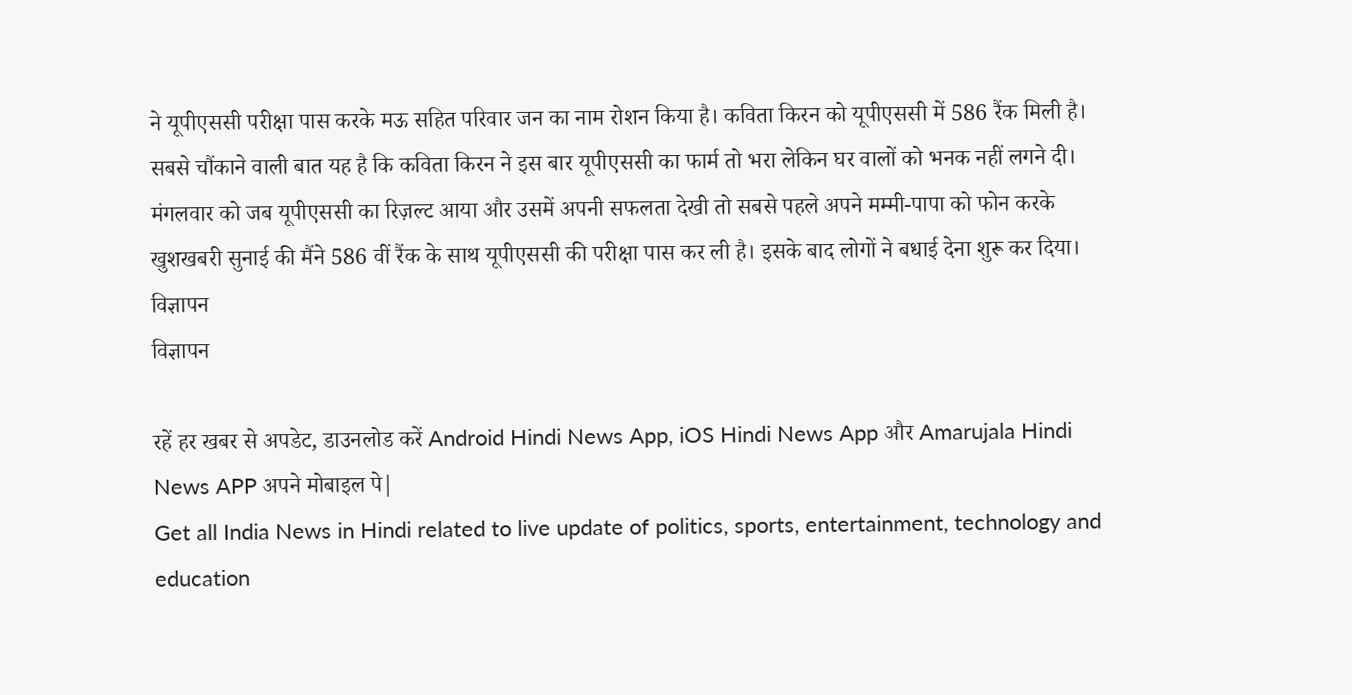ने यूपीएससी परीक्षा पास करके मऊ सहित परिवार जन का नाम रोशन किया है। कविता किरन को यूपीएससी में 586 रैंक मिली है। सबसे चौंकाने वाली बात यह है कि कविता किरन ने इस बार यूपीएससी का फार्म तो भरा लेकिन घर वालों को भनक नहीं लगने दी। मंगलवार को जब यूपीएससी का रिज़ल्ट आया और उसमें अपनी सफलता देखी तो सबसे पहले अपने मम्मी-पापा को फोन करके खुशखबरी सुनाई की मैंने 586 वीं रैंक के साथ यूपीएससी की परीक्षा पास कर ली है। इसके बाद लोगों ने बधाई देना शुरू कर दिया।
विज्ञापन
विज्ञापन

रहें हर खबर से अपडेट, डाउनलोड करें Android Hindi News App, iOS Hindi News App और Amarujala Hindi News APP अपने मोबाइल पे|
Get all India News in Hindi related to live update of politics, sports, entertainment, technology and education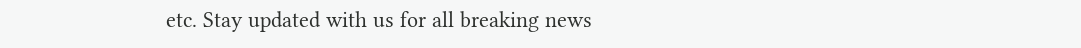etc. Stay updated with us for all breaking news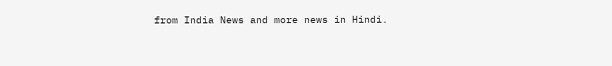from India News and more news in Hindi.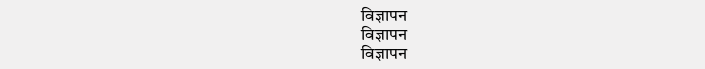विज्ञापन
विज्ञापन
विज्ञापन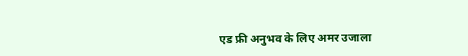एड फ्री अनुभव के लिए अमर उजाला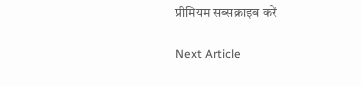प्रीमियम सब्सक्राइब करें

Next Article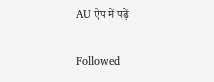AU ऐप में पढ़ें

Followed